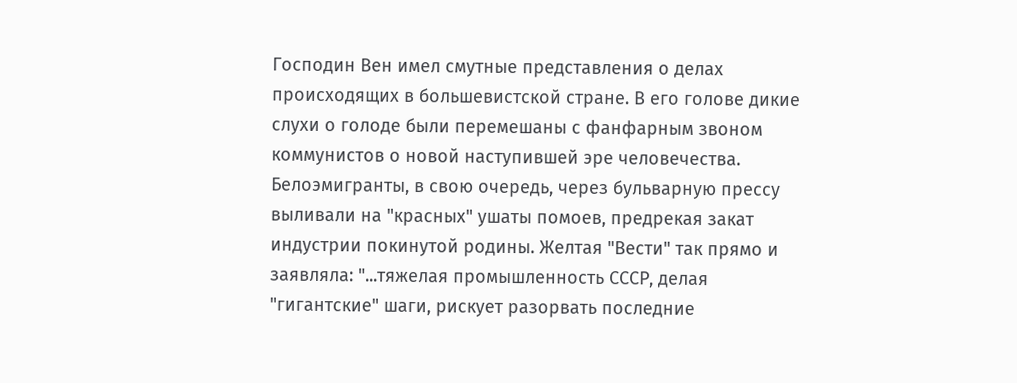Господин Вен имел смутные представления о делах происходящих в большевистской стране. В его голове дикие слухи о голоде были перемешаны с фанфарным звоном коммунистов о новой наступившей эре человечества. Белоэмигранты, в свою очередь, через бульварную прессу выливали на "красных" ушаты помоев, предрекая закат индустрии покинутой родины. Желтая "Вести" так прямо и заявляла: "...тяжелая промышленность СССР, делая "гигантские" шаги, рискует разорвать последние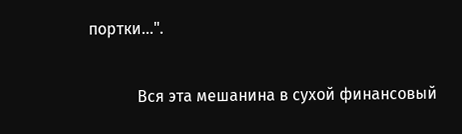портки...".

            Вся эта мешанина в сухой финансовый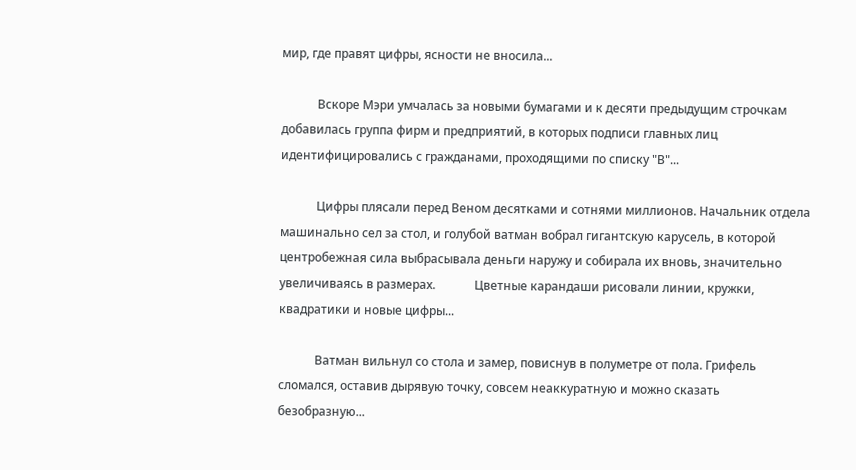мир, где правят цифры, ясности не вносила...

            Вскоре Мэри умчалась за новыми бумагами и к десяти предыдущим строчкам добавилась группа фирм и предприятий, в которых подписи главных лиц идентифицировались с гражданами, проходящими по списку "В"...

            Цифры плясали перед Веном десятками и сотнями миллионов. Начальник отдела машинально сел за стол, и голубой ватман вобрал гигантскую карусель, в которой центробежная сила выбрасывала деньги наружу и собирала их вновь, значительно увеличиваясь в размерах.             Цветные карандаши рисовали линии, кружки, квадратики и новые цифры...

            Ватман вильнул со стола и замер, повиснув в полуметре от пола. Грифель сломался, оставив дырявую точку, совсем неаккуратную и можно сказать безобразную...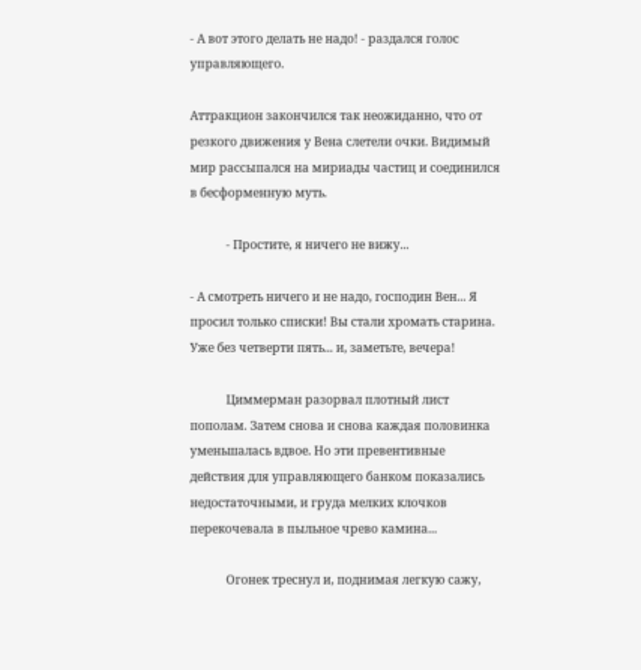- А вот этого делать не надо! - раздался голос управляющего.

Аттракцион закончился так неожиданно, что от резкого движения у Вена слетели очки. Видимый мир рассыпался на мириады частиц и соединился в бесформенную муть.

            - Простите, я ничего не вижу...

- А смотреть ничего и не надо, господин Вен... Я просил только списки! Вы стали хромать старина. Уже без четверти пять... и, заметьте, вечера!

            Циммерман разорвал плотный лист пополам. Затем снова и снова каждая половинка уменьшалась вдвое. Но эти превентивные действия для управляющего банком показались недостаточными, и груда мелких клочков перекочевала в пыльное чрево камина...

            Огонек треснул и, поднимая легкую сажу,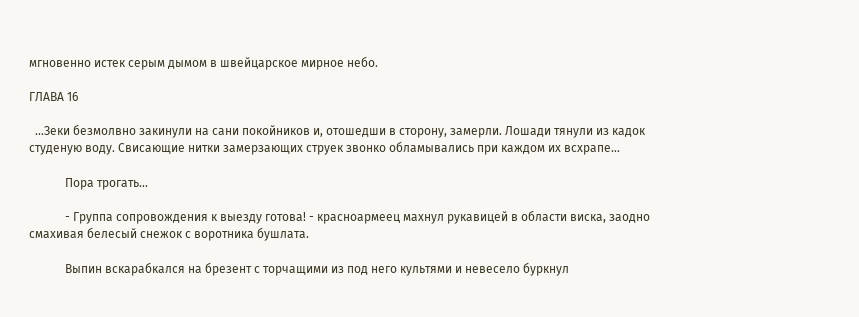мгновенно истек серым дымом в швейцарское мирное небо.

ГЛАВА 16

  ...Зеки безмолвно закинули на сани покойников и, отошедши в сторону, замерли. Лошади тянули из кадок студеную воду. Свисающие нитки замерзающих струек звонко обламывались при каждом их всхрапе...

            Пора трогать...

            - Группа сопровождения к выезду готова! - красноармеец махнул рукавицей в области виска, заодно смахивая белесый снежок с воротника бушлата.

            Выпин вскарабкался на брезент с торчащими из под него культями и невесело буркнул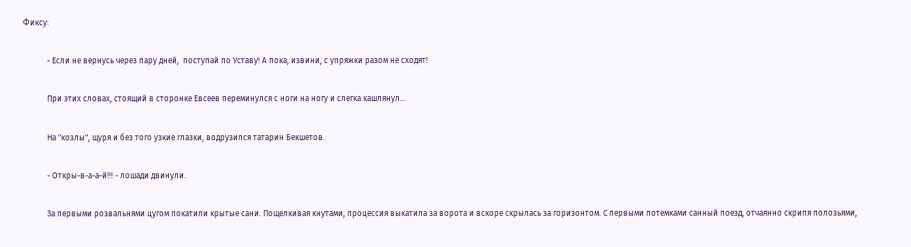Фиксу:

            - Если не вернусь через пару дней,  поступай по Уставу! А пока, извини, с упряжки разом не сходят!

            При этих словах, стоящий в сторонке Евсеев переминулся с ноги на ногу и слегка кашлянул...

            На "козлы", щуря и без того узкие глазки, водрузился татарин Бекшетов.

            - Откры-в-а-а-й!!! - лошади двинули.

            За первыми розвальнями цугом покатили крытые сани. Пощелкивая кнутами, процессия выкатила за ворота и вскоре скрылась за горизонтом. С первыми потемками санный поезд, отчаянно скрипя полозьями,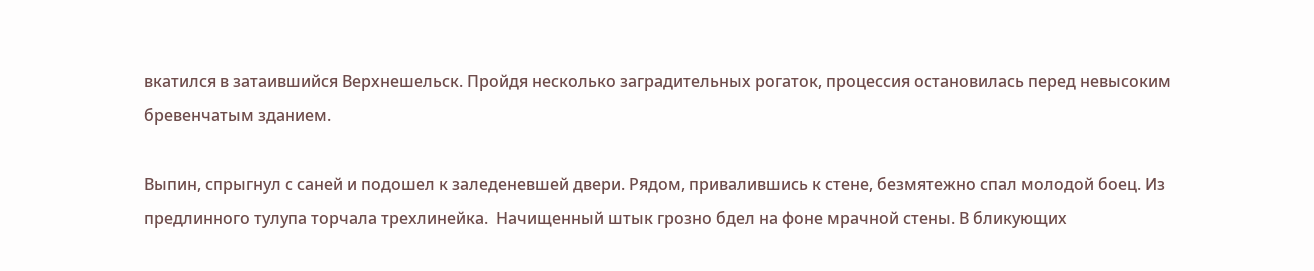вкатился в затаившийся Верхнешельск. Пройдя несколько заградительных рогаток, процессия остановилась перед невысоким бревенчатым зданием.

Выпин, спрыгнул с саней и подошел к заледеневшей двери. Рядом, привалившись к стене, безмятежно спал молодой боец. Из предлинного тулупа торчала трехлинейка.  Начищенный штык грозно бдел на фоне мрачной стены. В бликующих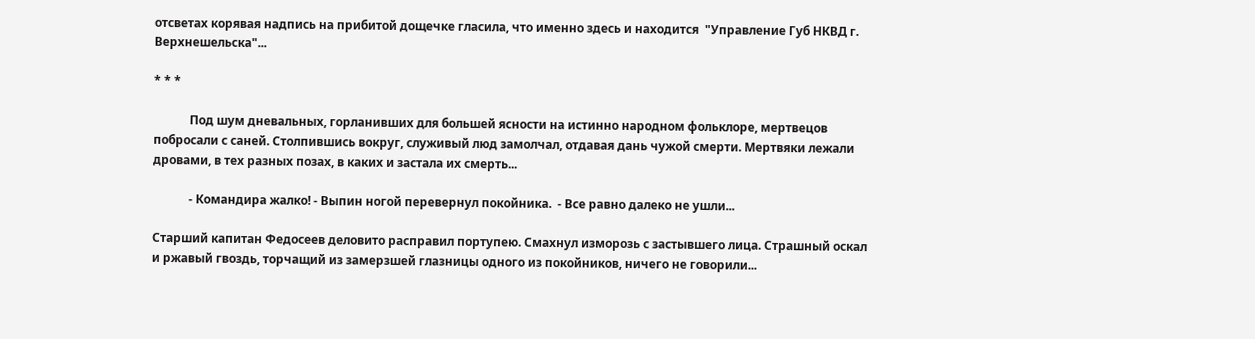отсветах корявая надпись на прибитой дощечке гласила, что именно здесь и находится  "Управление Губ НКВД г. Верхнешельска"...

* * *

            Под шум дневальных, горланивших для большей ясности на истинно народном фольклоре, мертвецов побросали с саней. Столпившись вокруг, служивый люд замолчал, отдавая дань чужой смерти. Мертвяки лежали дровами, в тех разных позах, в каких и застала их смерть...

            - Командира жалко! - Выпин ногой перевернул покойника.  - Все равно далеко не ушли...

Старший капитан Федосеев деловито расправил портупею. Смахнул изморозь с застывшего лица. Страшный оскал и ржавый гвоздь, торчащий из замерзшей глазницы одного из покойников, ничего не говорили...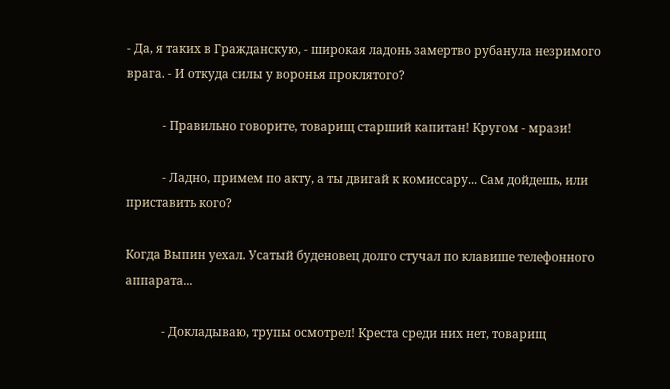- Да, я таких в Гражданскую, - широкая ладонь замертво рубанула незримого врага. - И откуда силы у воронья проклятого?

            - Правильно говорите, товарищ старший капитан! Кругом - мрази!

            - Ладно, примем по акту, а ты двигай к комиссару... Сам дойдешь, или приставить кого?

Когда Выпин уехал. Усатый буденовец долго стучал по клавише телефонного аппарата...

            - Докладываю, трупы осмотрел! Креста среди них нет, товарищ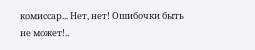комиссар... Нет, нет! Ошибочки быть не может!..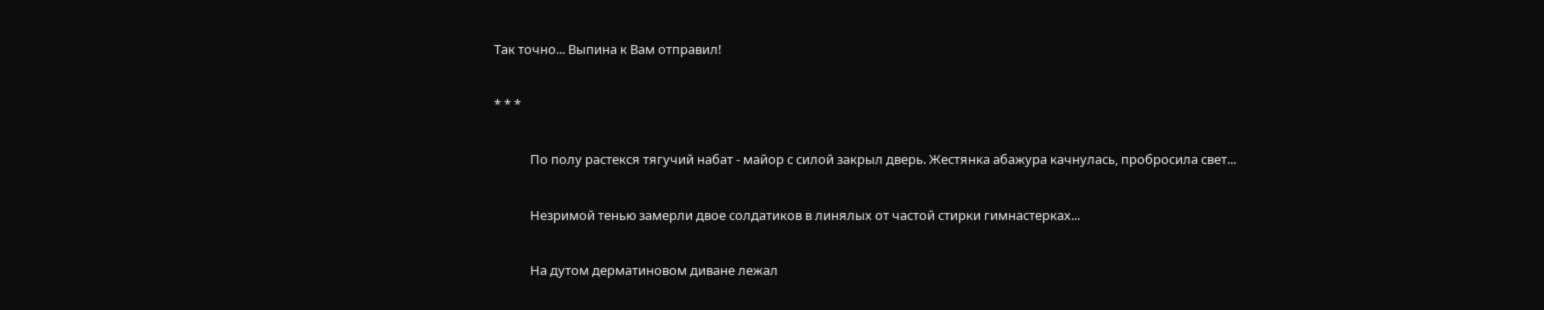Так точно... Выпина к Вам отправил!

* * *

            По полу растекся тягучий набат - майор с силой закрыл дверь. Жестянка абажура качнулась, пробросила свет...

            Незримой тенью замерли двое солдатиков в линялых от частой стирки гимнастерках...

            На дутом дерматиновом диване лежал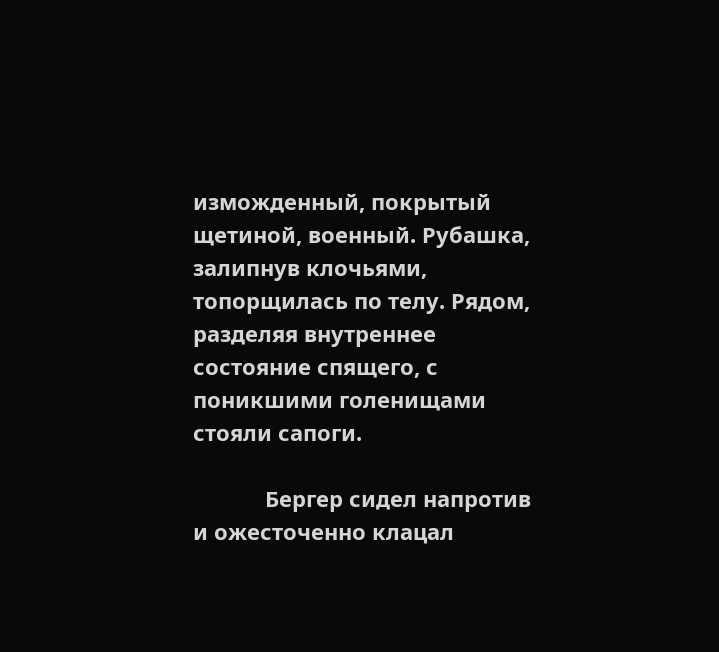изможденный, покрытый щетиной, военный. Рубашка, залипнув клочьями, топорщилась по телу. Рядом, разделяя внутреннее состояние спящего, с поникшими голенищами стояли сапоги.

            Бергер сидел напротив и ожесточенно клацал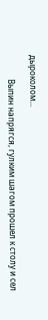дыроколом...

            Выпин напрягся, гулким шагом прошел к столу и сел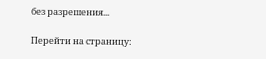без разрешения...

Перейти на страницу: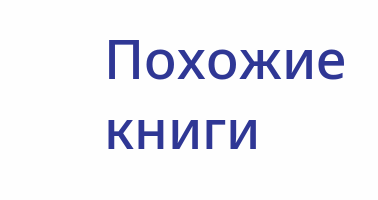Похожие книги